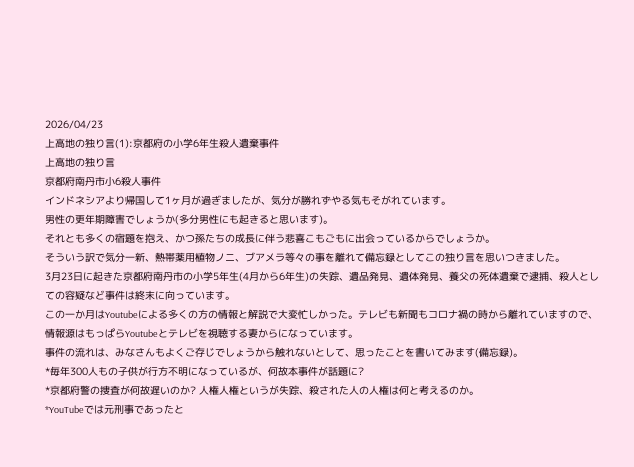2026/04/23
上高地の独り言(1):京都府の小学6年生殺人遺棄事件
上高地の独り言
京都府南丹市小6殺人事件
インドネシアより帰国して1ヶ月が過ぎましたが、気分が勝れずやる気もそがれています。
男性の更年期障害でしょうか(多分男性にも起きると思います)。
それとも多くの宿題を抱え、かつ孫たちの成長に伴う悲喜こもごもに出会っているからでしょうか。
そういう訳で気分一新、熱帯薬用植物ノニ、ブアメラ等々の事を離れて備忘録としてこの独り言を思いつきました。
3月23日に起きた京都府南丹市の小学5年生(4月から6年生)の失踪、遺品発見、遺体発見、養父の死体遺棄で逮捕、殺人としての容疑など事件は終末に向っています。
この一か月はYoutubeによる多くの方の情報と解説で大変忙しかった。テレビも新聞もコロナ禍の時から離れていますので、情報源はもっぱらYoutubeとテレビを視聴する妻からになっています。
事件の流れは、みなさんもよくご存じでしょうから触れないとして、思ったことを書いてみます(備忘録)。
*毎年300人もの子供が行方不明になっているが、何故本事件が話題に?
*京都府警の捜査が何故遅いのか? 人権人権というが失踪、殺された人の人権は何と考えるのか。
*YouTubeでは元刑事であったと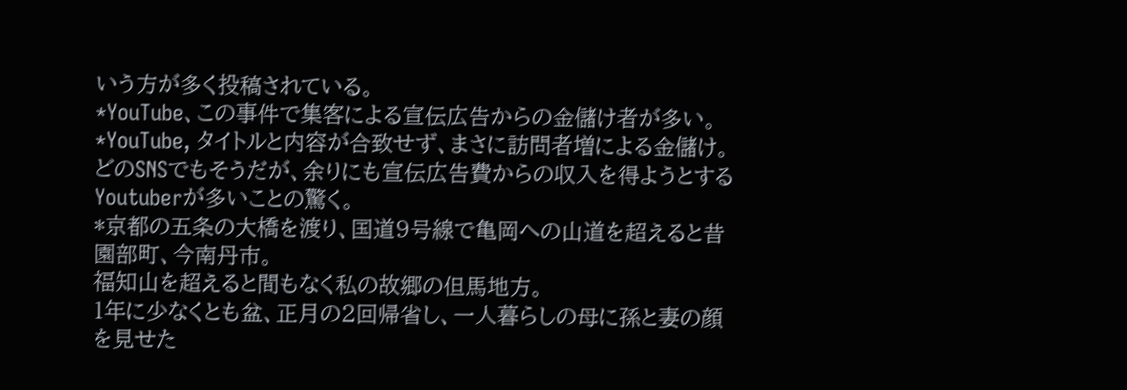いう方が多く投稿されている。
*YouTube、この事件で集客による宣伝広告からの金儲け者が多い。
*YouTube, タイトルと内容が合致せず、まさに訪問者増による金儲け。
どのSNSでもそうだが、余りにも宣伝広告費からの収入を得ようとするYoutuberが多いことの驚く。
*京都の五条の大橋を渡り、国道9号線で亀岡への山道を超えると昔園部町、今南丹市。
福知山を超えると間もなく私の故郷の但馬地方。
1年に少なくとも盆、正月の2回帰省し、一人暮らしの母に孫と妻の顔を見せた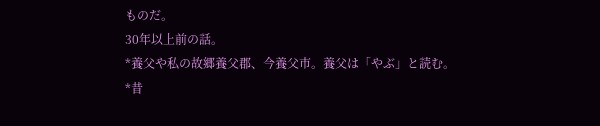ものだ。
30年以上前の話。
*養父や私の故郷養父郡、今養父市。養父は「やぶ」と読む。
*昔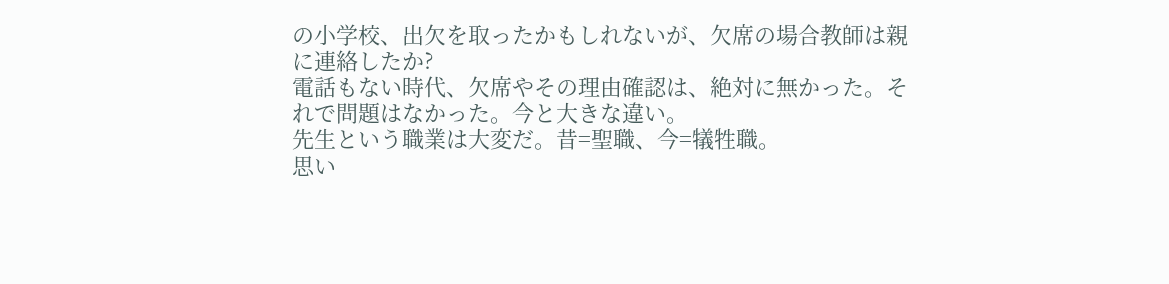の小学校、出欠を取ったかもしれないが、欠席の場合教師は親に連絡したか?
電話もない時代、欠席やその理由確認は、絶対に無かった。それで問題はなかった。今と大きな違い。
先生という職業は大変だ。昔=聖職、今=犠牲職。
思い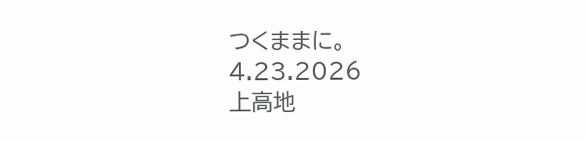つくままに。
4.23.2026
上高地